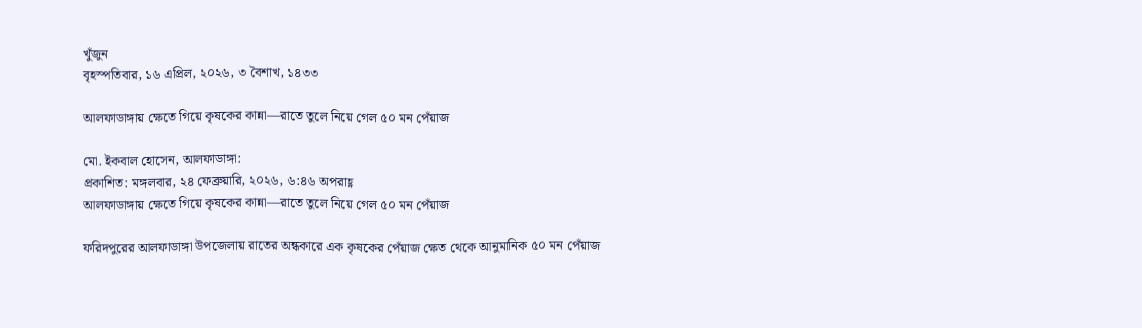খুঁজুন
বৃহস্পতিবার, ১৬ এপ্রিল, ২০২৬, ৩ বৈশাখ, ১৪৩৩

আলফাডাঙ্গায় ক্ষেতে গিয়ে কৃষকের কান্না—রাতে তুলে নিয়ে গেল ৫০ মন পেঁয়াজ

মো. ইকবাল হোসেন, আলফাডাঙ্গা:
প্রকাশিত: মঙ্গলবার, ২৪ ফেব্রুয়ারি, ২০২৬, ৬:৪৬ অপরাহ্ণ
আলফাডাঙ্গায় ক্ষেতে গিয়ে কৃষকের কান্না—রাতে তুলে নিয়ে গেল ৫০ মন পেঁয়াজ

ফরিদপুরের আলফাডাঙ্গা উপজেলায় রাতের অন্ধকারে এক কৃষকের পেঁয়াজ ক্ষেত থেকে আনুমানিক ৫০ মন পেঁয়াজ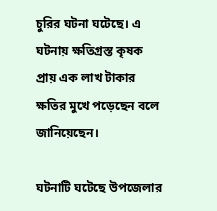চুরির ঘটনা ঘটেছে। এ ঘটনায় ক্ষতিগ্রস্ত কৃষক প্রায় এক লাখ টাকার ক্ষতির মুখে পড়েছেন বলে জানিয়েছেন।

ঘটনাটি ঘটেছে উপজেলার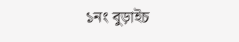১নং বুড়াইচ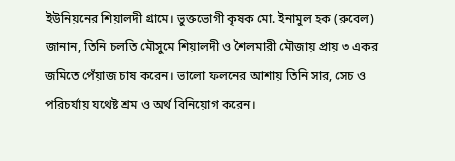ইউনিয়নের শিয়ালদী গ্রামে। ভুক্তভোগী কৃষক মো. ইনামুল হক (রুবেল) জানান, তিনি চলতি মৌসুমে শিয়ালদী ও শৈলমারী মৌজায় প্রায় ৩ একর জমিতে পেঁয়াজ চাষ করেন। ভালো ফলনের আশায় তিনি সার, সেচ ও পরিচর্যায় যথেষ্ট শ্রম ও অর্থ বিনিয়োগ করেন।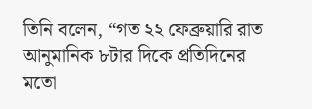তিনি বলেন, “গত ২২ ফেব্রুয়ারি রাত আনুমানিক ৮টার দিকে প্রতিদিনের মতো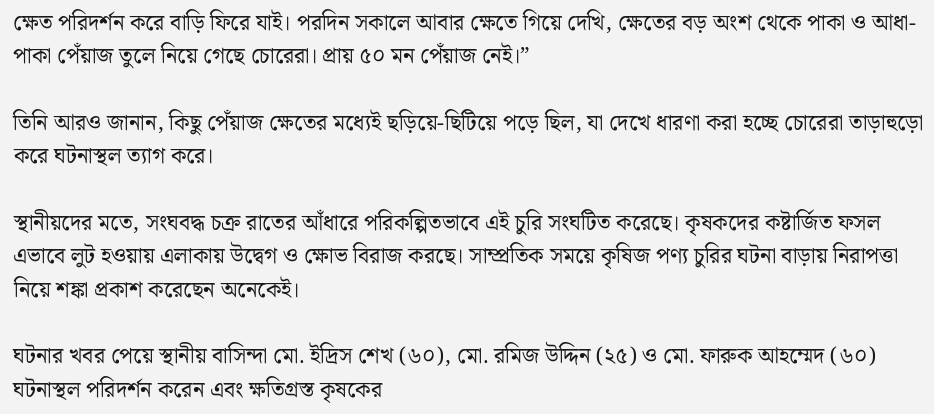ক্ষেত পরিদর্শন করে বাড়ি ফিরে যাই। পরদিন সকালে আবার ক্ষেতে গিয়ে দেখি, ক্ষেতের বড় অংশ থেকে পাকা ও আধা-পাকা পেঁয়াজ তুলে নিয়ে গেছে চোরেরা। প্রায় ৫০ মন পেঁয়াজ নেই।”

তিনি আরও জানান, কিছু পেঁয়াজ ক্ষেতের মধ্যেই ছড়িয়ে-ছিটিয়ে পড়ে ছিল, যা দেখে ধারণা করা হচ্ছে চোরেরা তাড়াহুড়ো করে ঘটনাস্থল ত্যাগ করে।

স্থানীয়দের মতে, সংঘবদ্ধ চক্র রাতের আঁধারে পরিকল্পিতভাবে এই চুরি সংঘটিত করেছে। কৃষকদের কষ্টার্জিত ফসল এভাবে লুট হওয়ায় এলাকায় উদ্বেগ ও ক্ষোভ বিরাজ করছে। সাম্প্রতিক সময়ে কৃষিজ পণ্য চুরির ঘটনা বাড়ায় নিরাপত্তা নিয়ে শঙ্কা প্রকাশ করেছেন অনেকেই।

ঘটনার খবর পেয়ে স্থানীয় বাসিন্দা মো. ইদ্রিস শেখ (৬০), মো. রমিজ উদ্দিন (২৫) ও মো. ফারুক আহম্মেদ (৬০) ঘটনাস্থল পরিদর্শন করেন এবং ক্ষতিগ্রস্ত কৃষকের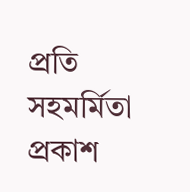প্রতি সহমর্মিতা প্রকাশ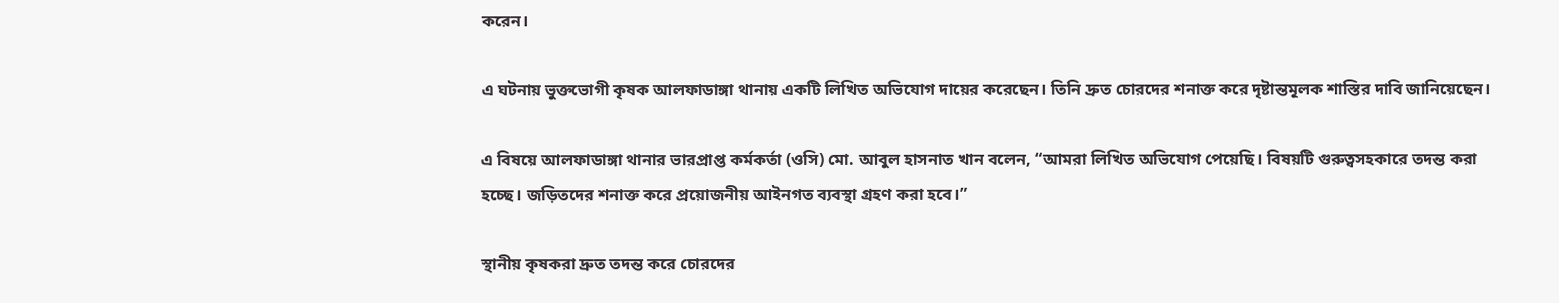করেন।

এ ঘটনায় ভুক্তভোগী কৃষক আলফাডাঙ্গা থানায় একটি লিখিত অভিযোগ দায়ের করেছেন। তিনি দ্রুত চোরদের শনাক্ত করে দৃষ্টান্তমূলক শাস্তির দাবি জানিয়েছেন।

এ বিষয়ে আলফাডাঙ্গা থানার ভারপ্রাপ্ত কর্মকর্তা (ওসি) মো. আবুল হাসনাত খান বলেন, “আমরা লিখিত অভিযোগ পেয়েছি। বিষয়টি গুরুত্বসহকারে তদন্ত করা হচ্ছে। জড়িতদের শনাক্ত করে প্রয়োজনীয় আইনগত ব্যবস্থা গ্রহণ করা হবে।”

স্থানীয় কৃষকরা দ্রুত তদন্ত করে চোরদের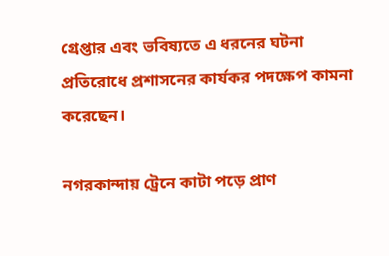গ্রেপ্তার এবং ভবিষ্যতে এ ধরনের ঘটনা প্রতিরোধে প্রশাসনের কার্যকর পদক্ষেপ কামনা করেছেন।

নগরকান্দায় ট্রেনে কাটা পড়ে প্রাণ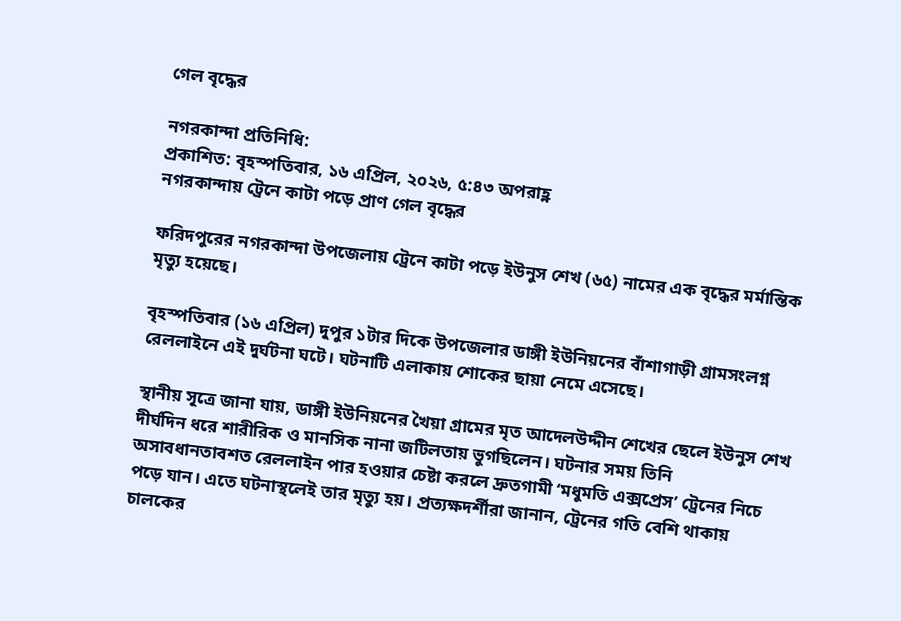গেল বৃদ্ধের

নগরকান্দা প্রতিনিধি:
প্রকাশিত: বৃহস্পতিবার, ১৬ এপ্রিল, ২০২৬, ৫:৪৩ অপরাহ্ণ
নগরকান্দায় ট্রেনে কাটা পড়ে প্রাণ গেল বৃদ্ধের

ফরিদপুরের নগরকান্দা উপজেলায় ট্রেনে কাটা পড়ে ইউনুস শেখ (৬৫) নামের এক বৃদ্ধের মর্মান্তিক মৃত্যু হয়েছে।

বৃহস্পতিবার (১৬ এপ্রিল) দুপুর ১টার দিকে উপজেলার ডাঙ্গী ইউনিয়নের বাঁশাগাড়ী গ্রামসংলগ্ন রেললাইনে এই দুর্ঘটনা ঘটে। ঘটনাটি এলাকায় শোকের ছায়া নেমে এসেছে।

স্থানীয় সূত্রে জানা যায়, ডাঙ্গী ইউনিয়নের খৈয়া গ্রামের মৃত আদেলউদ্দীন শেখের ছেলে ইউনুস শেখ দীর্ঘদিন ধরে শারীরিক ও মানসিক নানা জটিলতায় ভুগছিলেন। ঘটনার সময় তিনি অসাবধানতাবশত রেললাইন পার হওয়ার চেষ্টা করলে দ্রুতগামী ‘মধুমতি এক্সপ্রেস’ ট্রেনের নিচে পড়ে যান। এতে ঘটনাস্থলেই তার মৃত্যু হয়। প্রত্যক্ষদর্শীরা জানান, ট্রেনের গতি বেশি থাকায় চালকের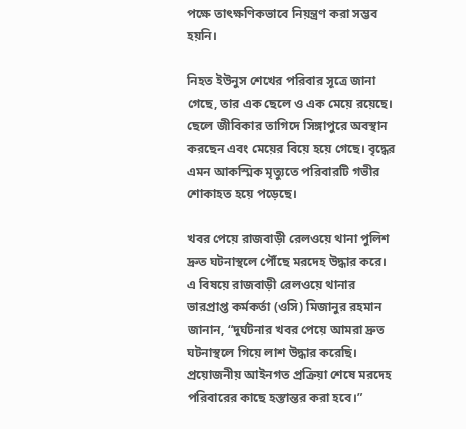পক্ষে তাৎক্ষণিকভাবে নিয়ন্ত্রণ করা সম্ভব হয়নি।

নিহত ইউনুস শেখের পরিবার সূত্রে জানা গেছে, তার এক ছেলে ও এক মেয়ে রয়েছে। ছেলে জীবিকার তাগিদে সিঙ্গাপুরে অবস্থান করছেন এবং মেয়ের বিয়ে হয়ে গেছে। বৃদ্ধের এমন আকস্মিক মৃত্যুতে পরিবারটি গভীর শোকাহত হয়ে পড়েছে।

খবর পেয়ে রাজবাড়ী রেলওয়ে থানা পুলিশ দ্রুত ঘটনাস্থলে পৌঁছে মরদেহ উদ্ধার করে। এ বিষয়ে রাজবাড়ী রেলওয়ে থানার ভারপ্রাপ্ত কর্মকর্তা (ওসি) মিজানুর রহমান জানান, “দুর্ঘটনার খবর পেয়ে আমরা দ্রুত ঘটনাস্থলে গিয়ে লাশ উদ্ধার করেছি। প্রয়োজনীয় আইনগত প্রক্রিয়া শেষে মরদেহ পরিবারের কাছে হস্তান্তর করা হবে।”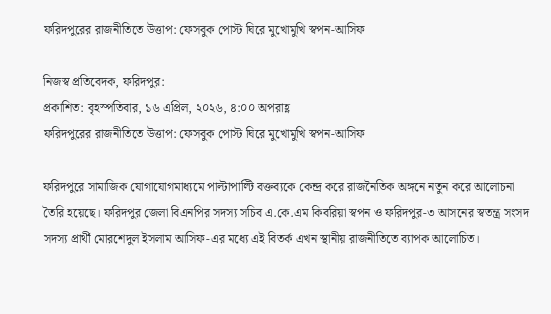ফরিদপুরের রাজনীতিতে উত্তাপ: ফেসবুক পোস্ট ঘিরে মুখোমুখি স্বপন-আসিফ

নিজস্ব প্রতিবেদক, ফরিদপুর:
প্রকাশিত: বৃহস্পতিবার, ১৬ এপ্রিল, ২০২৬, ৪:০০ অপরাহ্ণ
ফরিদপুরের রাজনীতিতে উত্তাপ: ফেসবুক পোস্ট ঘিরে মুখোমুখি স্বপন-আসিফ

ফরিদপুরে সামাজিক যোগাযোগমাধ্যমে পাল্টাপাল্টি বক্তব্যকে কেন্দ্র করে রাজনৈতিক অঙ্গনে নতুন করে আলোচনা তৈরি হয়েছে। ফরিদপুর জেলা বিএনপির সদস্য সচিব এ.কে.এম কিবরিয়া স্বপন ও ফরিদপুর-৩ আসনের স্বতন্ত্র সংসদ সদস্য প্রার্থী মোরশেদুল ইসলাম আসিফ-এর মধ্যে এই বিতর্ক এখন স্থানীয় রাজনীতিতে ব্যাপক আলোচিত।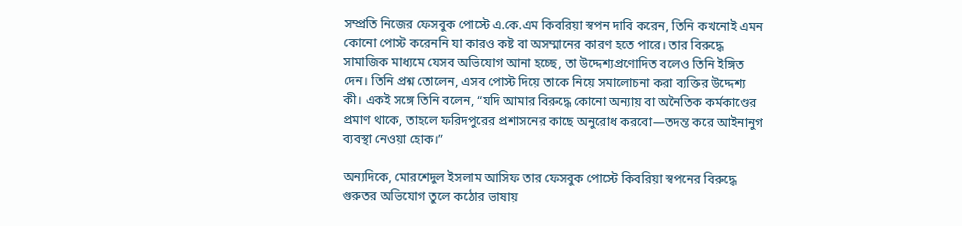সম্প্রতি নিজের ফেসবুক পোস্টে এ.কে.এম কিবরিয়া স্বপন দাবি করেন, তিনি কখনোই এমন কোনো পোস্ট করেননি যা কারও কষ্ট বা অসম্মানের কারণ হতে পারে। তার বিরুদ্ধে সামাজিক মাধ্যমে যেসব অভিযোগ আনা হচ্ছে, তা উদ্দেশ্যপ্রণোদিত বলেও তিনি ইঙ্গিত দেন। তিনি প্রশ্ন তোলেন, এসব পোস্ট দিয়ে তাকে নিয়ে সমালোচনা করা ব্যক্তির উদ্দেশ্য কী। একই সঙ্গে তিনি বলেন, “যদি আমার বিরুদ্ধে কোনো অন্যায় বা অনৈতিক কর্মকাণ্ডের প্রমাণ থাকে, তাহলে ফরিদপুরের প্রশাসনের কাছে অনুরোধ করবো—তদন্ত করে আইনানুগ ব্যবস্থা নেওয়া হোক।”

অন্যদিকে, মোরশেদুল ইসলাম আসিফ তার ফেসবুক পোস্টে কিবরিয়া স্বপনের বিরুদ্ধে গুরুতর অভিযোগ তুলে কঠোর ভাষায়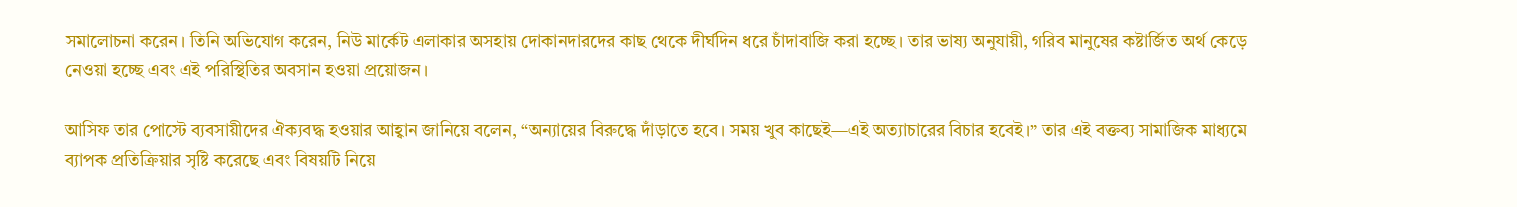সমালোচনা করেন। তিনি অভিযোগ করেন, নিউ মার্কেট এলাকার অসহায় দোকানদারদের কাছ থেকে দীর্ঘদিন ধরে চাঁদাবাজি করা হচ্ছে। তার ভাষ্য অনুযায়ী, গরিব মানুষের কষ্টার্জিত অর্থ কেড়ে নেওয়া হচ্ছে এবং এই পরিস্থিতির অবসান হওয়া প্রয়োজন।

আসিফ তার পোস্টে ব্যবসায়ীদের ঐক্যবদ্ধ হওয়ার আহ্বান জানিয়ে বলেন, “অন্যায়ের বিরুদ্ধে দাঁড়াতে হবে। সময় খুব কাছেই—এই অত্যাচারের বিচার হবেই।” তার এই বক্তব্য সামাজিক মাধ্যমে ব্যাপক প্রতিক্রিয়ার সৃষ্টি করেছে এবং বিষয়টি নিয়ে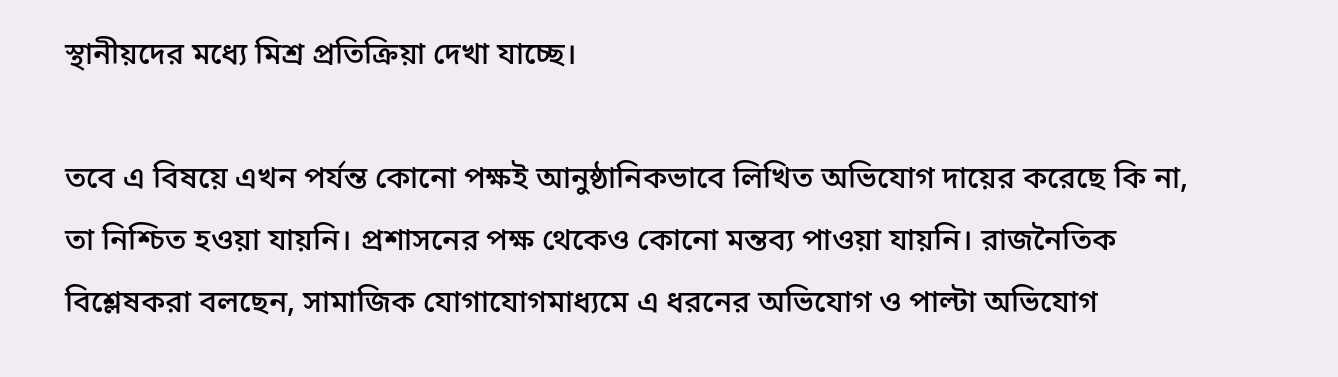স্থানীয়দের মধ্যে মিশ্র প্রতিক্রিয়া দেখা যাচ্ছে।

তবে এ বিষয়ে এখন পর্যন্ত কোনো পক্ষই আনুষ্ঠানিকভাবে লিখিত অভিযোগ দায়ের করেছে কি না, তা নিশ্চিত হওয়া যায়নি। প্রশাসনের পক্ষ থেকেও কোনো মন্তব্য পাওয়া যায়নি। রাজনৈতিক বিশ্লেষকরা বলছেন, সামাজিক যোগাযোগমাধ্যমে এ ধরনের অভিযোগ ও পাল্টা অভিযোগ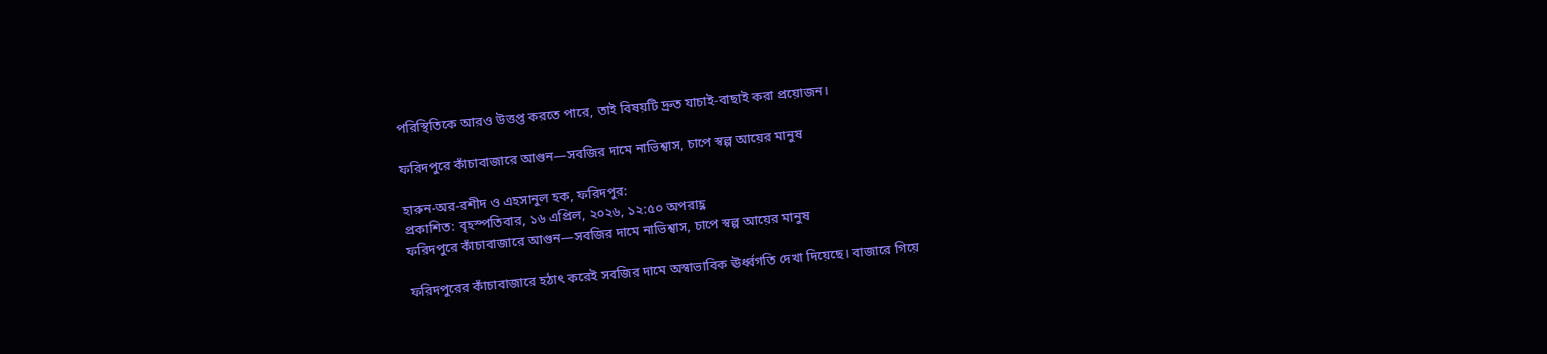পরিস্থিতিকে আরও উত্তপ্ত করতে পারে, তাই বিষয়টি দ্রুত যাচাই-বাছাই করা প্রয়োজন।

ফরিদপুরে কাঁচাবাজারে আগুন—সবজির দামে নাভিশ্বাস, চাপে স্বল্প আয়ের মানুষ

হারুন-অর-রশীদ ও এহসানুল হক, ফরিদপুর:
প্রকাশিত: বৃহস্পতিবার, ১৬ এপ্রিল, ২০২৬, ১২:৫০ অপরাহ্ণ
ফরিদপুরে কাঁচাবাজারে আগুন—সবজির দামে নাভিশ্বাস, চাপে স্বল্প আয়ের মানুষ

ফরিদপুরের কাঁচাবাজারে হঠাৎ করেই সবজির দামে অস্বাভাবিক ঊর্ধ্বগতি দেখা দিয়েছে। বাজারে গিয়ে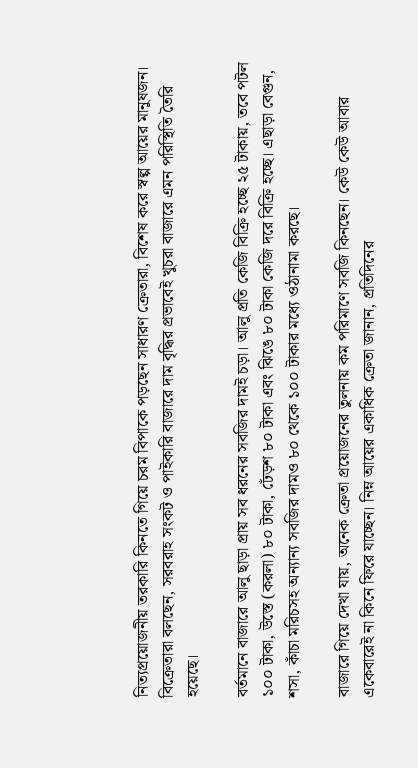নিত্যপ্রয়োজনীয় তরকারি কিনতে গিয়ে চরম বিপাকে পড়ছেন সাধারণ ক্রেতারা, বিশেষ করে স্বল্প আয়ের মানুষজন। বিক্রেতারা বলছেন, সরবরাহ সংকট ও পাইকারি বাজারে দাম বৃদ্ধির প্রভাবেই খুচরা বাজারে এমন পরিস্থিতি তৈরি হয়েছে।

বর্তমানে বাজারে আলু ছাড়া প্রায় সব ধরনের সবজির দামই চড়া। আলু প্রতি কেজি বিক্রি হচ্ছে ২৫ টাকায়, তবে পটল ১০০ টাকা, উস্তে (করলা) ৮০ টাকা, ঢেঁড়শ ৮০ টাকা এবং ঝিঙে ৮০ টাকা কেজি দরে বিক্রি হচ্ছে। এছাড়া বেগুন, শসা, কাঁচা মরিচসহ অন্যান্য সবজির দামও ৮০ থেকে ১০০ টাকার মধ্যে ওঠানামা করছে।

বাজারে গিয়ে দেখা যায়, অনেক ক্রেতা প্রয়োজনের তুলনায় কম পরিমাণে সবজি কিনছেন। কেউ কেউ আবার একেবারেই না কিনে ফিরে যাচ্ছেন। নিম্ন আয়ের একাধিক ক্রেতা জানান, প্রতিদিনের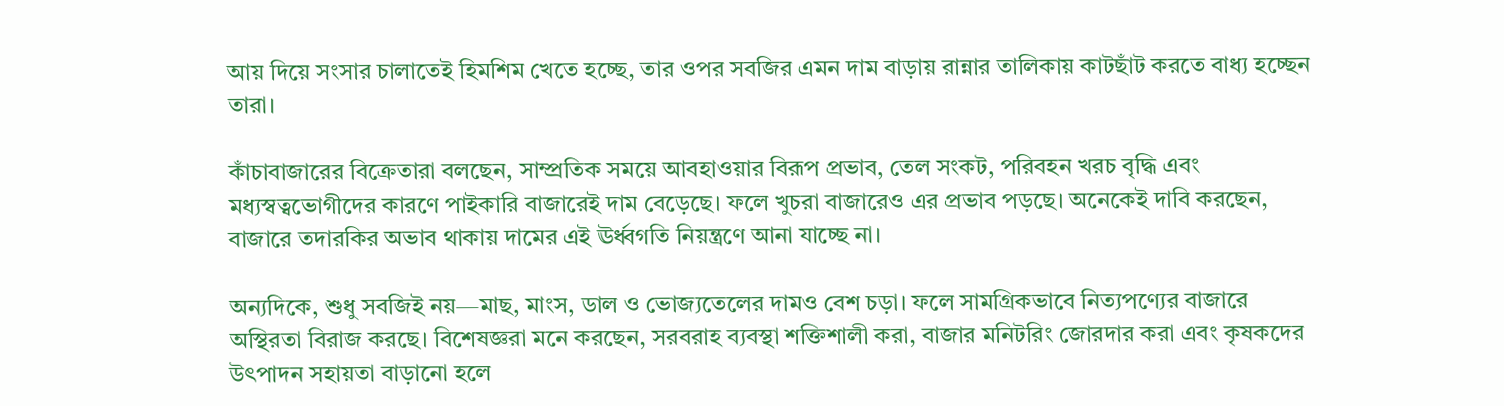আয় দিয়ে সংসার চালাতেই হিমশিম খেতে হচ্ছে, তার ওপর সবজির এমন দাম বাড়ায় রান্নার তালিকায় কাটছাঁট করতে বাধ্য হচ্ছেন তারা।

কাঁচাবাজারের বিক্রেতারা বলছেন, সাম্প্রতিক সময়ে আবহাওয়ার বিরূপ প্রভাব, তেল সংকট, পরিবহন খরচ বৃদ্ধি এবং মধ্যস্বত্বভোগীদের কারণে পাইকারি বাজারেই দাম বেড়েছে। ফলে খুচরা বাজারেও এর প্রভাব পড়ছে। অনেকেই দাবি করছেন, বাজারে তদারকির অভাব থাকায় দামের এই ঊর্ধ্বগতি নিয়ন্ত্রণে আনা যাচ্ছে না।

অন্যদিকে, শুধু সবজিই নয়—মাছ, মাংস, ডাল ও ভোজ্যতেলের দামও বেশ চড়া। ফলে সামগ্রিকভাবে নিত্যপণ্যের বাজারে অস্থিরতা বিরাজ করছে। বিশেষজ্ঞরা মনে করছেন, সরবরাহ ব্যবস্থা শক্তিশালী করা, বাজার মনিটরিং জোরদার করা এবং কৃষকদের উৎপাদন সহায়তা বাড়ানো হলে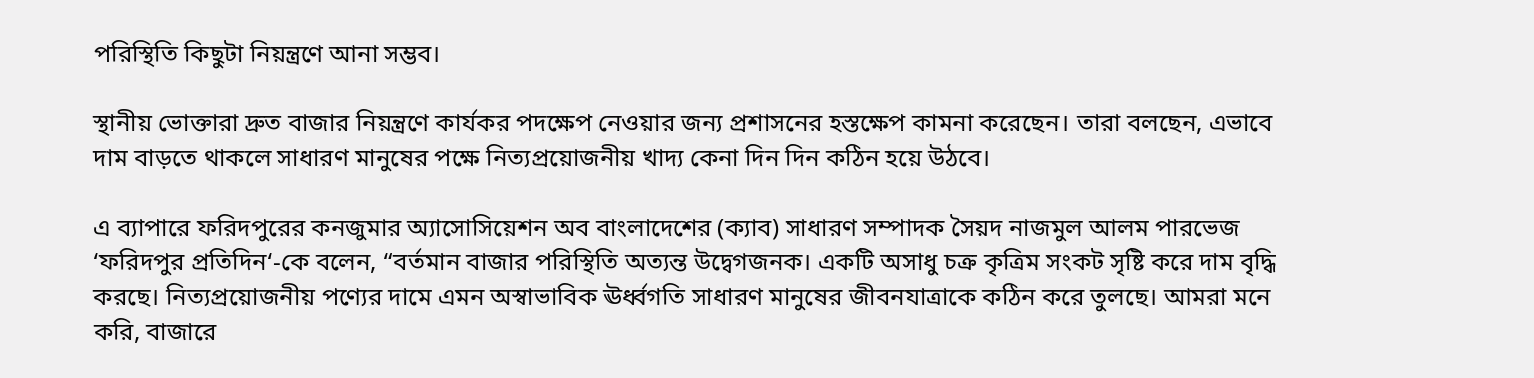পরিস্থিতি কিছুটা নিয়ন্ত্রণে আনা সম্ভব।

স্থানীয় ভোক্তারা দ্রুত বাজার নিয়ন্ত্রণে কার্যকর পদক্ষেপ নেওয়ার জন্য প্রশাসনের হস্তক্ষেপ কামনা করেছেন। তারা বলছেন, এভাবে দাম বাড়তে থাকলে সাধারণ মানুষের পক্ষে নিত্যপ্রয়োজনীয় খাদ্য কেনা দিন দিন কঠিন হয়ে উঠবে।

এ ব্যাপারে ফরিদপুরের কনজুমার অ্যাসোসিয়েশন অব বাংলাদেশের (ক্যাব) সাধারণ সম্পাদক সৈয়দ নাজমুল আলম পারভেজ ‘ফরিদপুর প্রতিদিন‘-কে বলেন, “বর্তমান বাজার পরিস্থিতি অত্যন্ত উদ্বেগজনক। একটি অসাধু চক্র কৃত্রিম সংকট সৃষ্টি করে দাম বৃদ্ধি করছে। নিত্যপ্রয়োজনীয় পণ্যের দামে এমন অস্বাভাবিক ঊর্ধ্বগতি সাধারণ মানুষের জীবনযাত্রাকে কঠিন করে তুলছে। আমরা মনে করি, বাজারে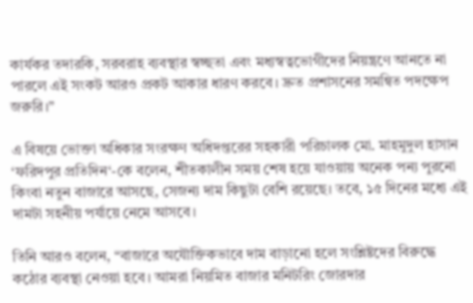কার্যকর তদারকি, সরবরাহ ব্যবস্থার স্বচ্ছতা এবং মধ্যস্বত্বভোগীদের নিয়ন্ত্রণে আনতে না পারলে এই সংকট আরও প্রকট আকার ধারণ করবে। দ্রুত প্রশাসনের সমন্বিত পদক্ষেপ জরুরি।”

এ বিষয়ে ভোক্তা অধিকার সংরক্ষণ অধিদপ্তরের সহকারী পরিচালক মো. মাহমুদুল হাসান ‘ফরিদপুর প্রতিদিন‘-কে বলেন, শীতকালীন সময় শেষ হয়ে যাওয়ায় অনেক পন্য পুরনো কিংবা নতুন বাজারে আসছে, সেজন্য দাম কিছুটা বেশি রয়েছে। তবে, ১৫ দিনের মধ্যে এই দামটা সহনীয় পর্যায়ে নেমে আসবে।

তিনি আরও বলেন, “বাজারে অযৌক্তিকভাবে দাম বাড়ানো হলে সংশ্লিষ্টদের বিরুদ্ধে কঠোর ব্যবস্থা নেওয়া হবে। আমরা নিয়মিত বাজার মনিটরিং জোরদার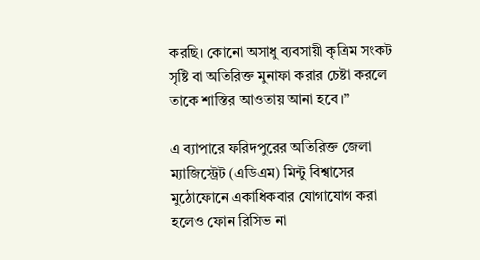করছি। কোনো অসাধু ব্যবসায়ী কৃত্রিম সংকট সৃষ্টি বা অতিরিক্ত মুনাফা করার চেষ্টা করলে তাকে শাস্তির আওতায় আনা হবে।”

এ ব্যাপারে ফরিদপুরের অতিরিক্ত জেলা ম্যাজিস্ট্রেট (এডিএম) মিন্টু বিশ্বাসের মুঠোফোনে একাধিকবার যোগাযোগ করা হলেও ফোন রিসিভ না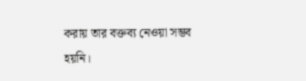করায় তার বক্তব্য নেওয়া সম্ভব হয়নি।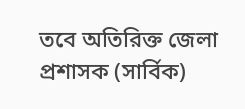তবে অতিরিক্ত জেলা প্রশাসক (সার্বিক)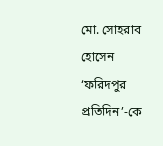মো. সোহরাব হোসেন ‘ফরিদপুর প্রতিদিন’-কে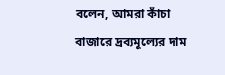বলেন, আমরা কাঁচা বাজারে দ্রব্যমূল্যের দাম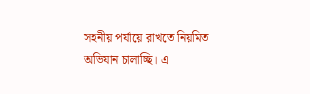সহনীয় পর্যায়ে রাখতে নিয়মিত অভিযান চালাচ্ছি। এ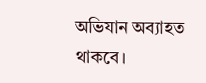অভিযান অব্যাহত থাকবে।